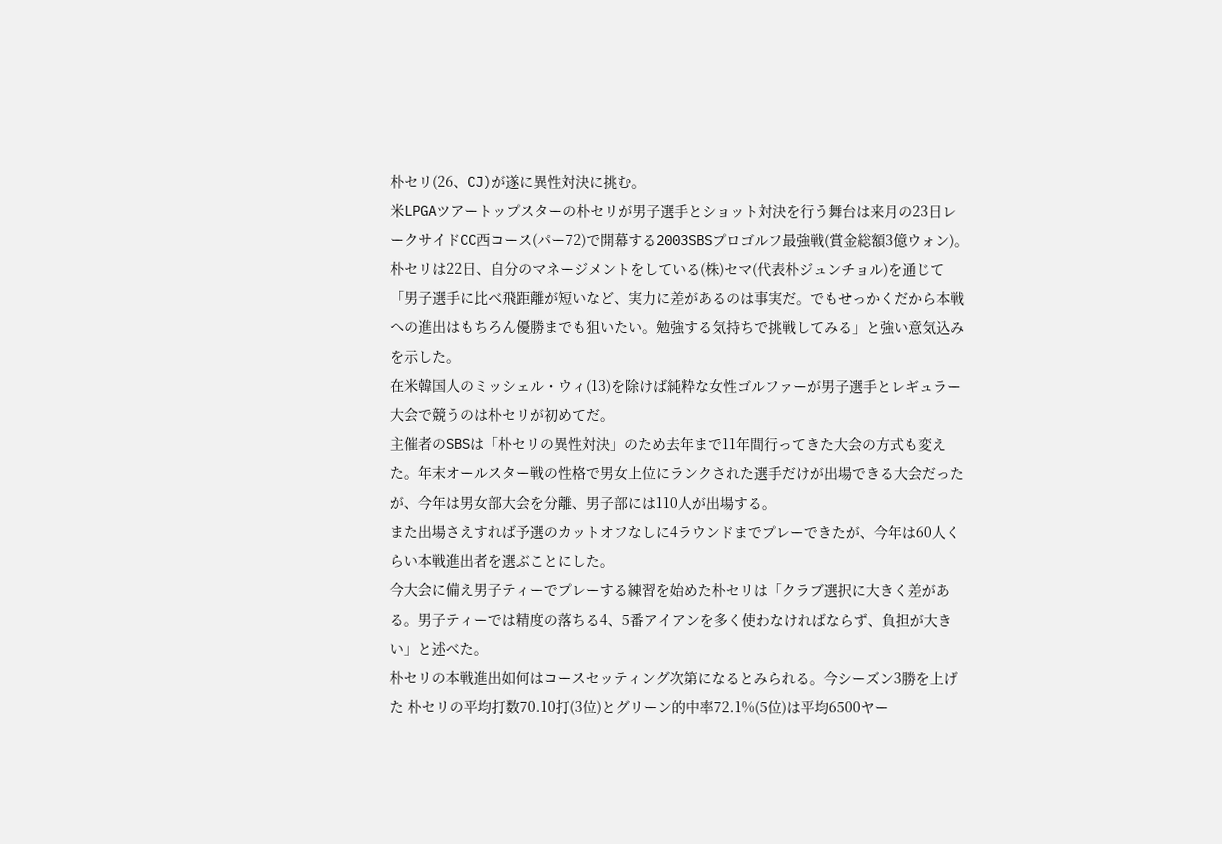朴セリ(26、CJ)が遂に異性対決に挑む。
米LPGAツアートップスターの朴セリが男子選手とショット対決を行う舞台は来月の23日レークサイドCC西コース(パー72)で開幕する2003SBSプロゴルフ最強戦(賞金総額3億ウォン)。
朴セリは22日、自分のマネージメントをしている(株)セマ(代表朴ジュンチョル)を通じて「男子選手に比べ飛距離が短いなど、実力に差があるのは事実だ。でもせっかくだから本戦への進出はもちろん優勝までも狙いたい。勉強する気持ちで挑戦してみる」と強い意気込みを示した。
在米韓国人のミッシェル・ウィ(13)を除けば純粋な女性ゴルファーが男子選手とレギュラー大会で競うのは朴セリが初めてだ。
主催者のSBSは「朴セリの異性対決」のため去年まで11年間行ってきた大会の方式も変えた。年末オールスター戦の性格で男女上位にランクされた選手だけが出場できる大会だったが、今年は男女部大会を分離、男子部には110人が出場する。
また出場さえすれば予選のカットオフなしに4ラウンドまでプレーできたが、今年は60人くらい本戦進出者を選ぶことにした。
今大会に備え男子ティーでプレーする練習を始めた朴セリは「クラブ選択に大きく差がある。男子ティーでは精度の落ちる4、5番アイアンを多く使わなければならず、負担が大きい」と述べた。
朴セリの本戦進出如何はコースセッティング次第になるとみられる。今シーズン3勝を上げた 朴セリの平均打数70.10打(3位)とグリーン的中率72.1%(5位)は平均6500ヤー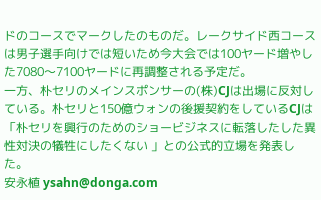ドのコースでマークしたのものだ。レークサイド西コースは男子選手向けでは短いため今大会では100ヤード増やした7080〜7100ヤードに再調整される予定だ。
一方、朴セリのメインスポンサーの(株)CJは出場に反対している。朴セリと150億ウォンの後援契約をしているCJは「朴セリを興行のためのショービジネスに転落したした異性対決の犠牲にしたくない 」との公式的立場を発表した。
安永植 ysahn@donga.com